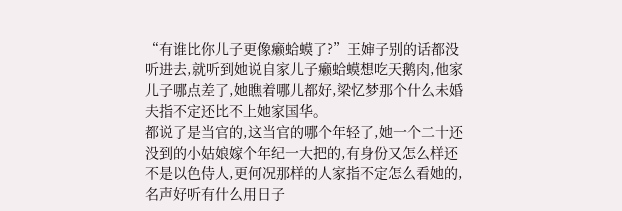“有谁比你儿子更像癞蛤蟆了?”王婶子别的话都没听进去,就听到她说自家儿子癞蛤蟆想吃天鹅肉,他家儿子哪点差了,她瞧着哪儿都好,梁忆梦那个什么未婚夫指不定还比不上她家国华。
都说了是当官的,这当官的哪个年轻了,她一个二十还没到的小姑娘嫁个年纪一大把的,有身份又怎么样还不是以色侍人,更何况那样的人家指不定怎么看她的,名声好听有什么用日子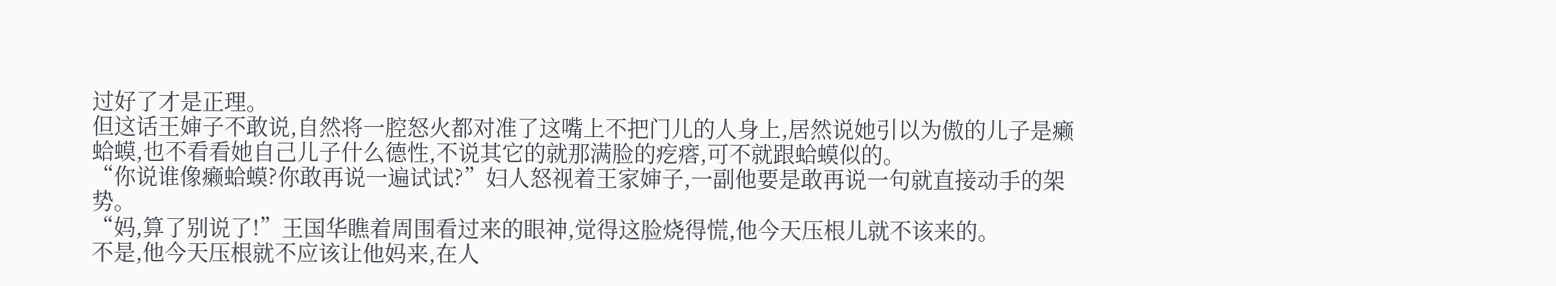过好了才是正理。
但这话王婶子不敢说,自然将一腔怒火都对准了这嘴上不把门儿的人身上,居然说她引以为傲的儿子是癞蛤蟆,也不看看她自己儿子什么德性,不说其它的就那满脸的疙瘩,可不就跟蛤蟆似的。
“你说谁像癞蛤蟆?你敢再说一遍试试?”妇人怒视着王家婶子,一副他要是敢再说一句就直接动手的架势。
“妈,算了别说了!”王国华瞧着周围看过来的眼神,觉得这脸烧得慌,他今天压根儿就不该来的。
不是,他今天压根就不应该让他妈来,在人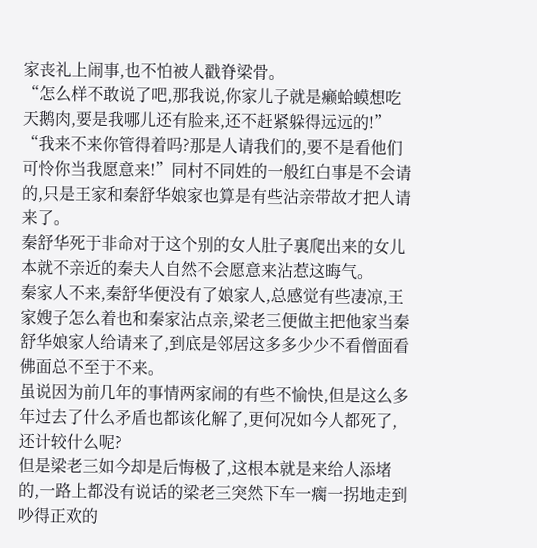家丧礼上闹事,也不怕被人戳脊梁骨。
“怎么样不敢说了吧,那我说,你家儿子就是癞蛤蟆想吃天鹅肉,要是我哪儿还有脸来,还不赶紧躲得远远的!”
“我来不来你管得着吗?那是人请我们的,要不是看他们可怜你当我愿意来!”同村不同姓的一般红白事是不会请的,只是王家和秦舒华娘家也算是有些沾亲带故才把人请来了。
秦舒华死于非命对于这个别的女人肚子裏爬出来的女儿本就不亲近的秦夫人自然不会愿意来沾惹这晦气。
秦家人不来,秦舒华便没有了娘家人,总感觉有些凄凉,王家嫂子怎么着也和秦家沾点亲,梁老三便做主把他家当秦舒华娘家人给请来了,到底是邻居这多多少少不看僧面看佛面总不至于不来。
虽说因为前几年的事情两家闹的有些不愉快,但是这么多年过去了什么矛盾也都该化解了,更何况如今人都死了,还计较什么呢?
但是梁老三如今却是后悔极了,这根本就是来给人添堵的,一路上都没有说话的梁老三突然下车一瘸一拐地走到吵得正欢的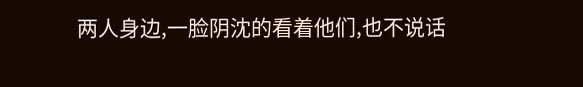两人身边,一脸阴沈的看着他们,也不说话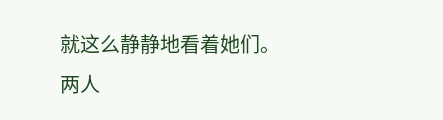就这么静静地看着她们。
两人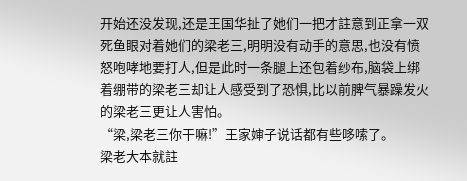开始还没发现,还是王国华扯了她们一把才註意到正拿一双死鱼眼对着她们的梁老三,明明没有动手的意思,也没有愤怒咆哮地要打人,但是此时一条腿上还包着纱布,脑袋上绑着绷带的梁老三却让人感受到了恐惧,比以前脾气暴躁发火的梁老三更让人害怕。
“梁,梁老三你干嘛!”王家婶子说话都有些哆嗦了。
梁老大本就註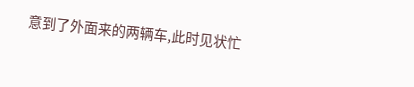意到了外面来的两辆车,此时见状忙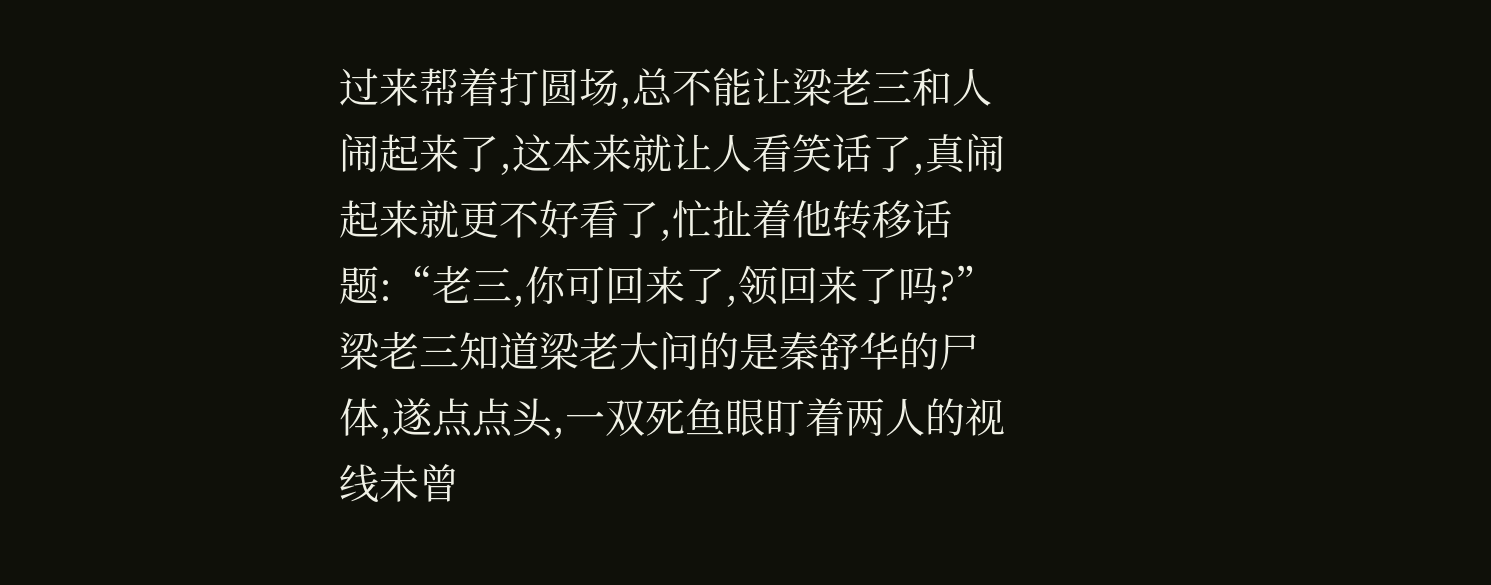过来帮着打圆场,总不能让梁老三和人闹起来了,这本来就让人看笑话了,真闹起来就更不好看了,忙扯着他转移话题:“老三,你可回来了,领回来了吗?”
梁老三知道梁老大问的是秦舒华的尸体,遂点点头,一双死鱼眼盯着两人的视线未曾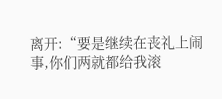离开:“要是继续在丧礼上闹事,你们两就都给我滚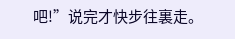吧!”说完才快步往裏走。